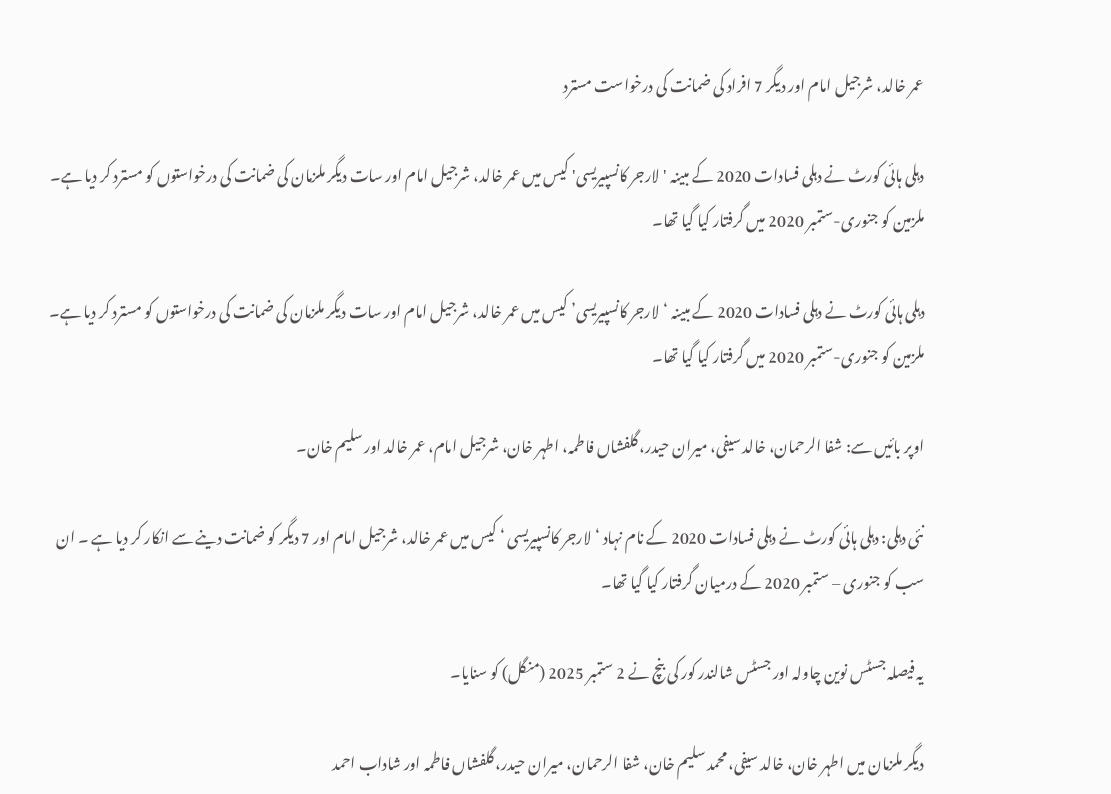عمر خالد، شرجیل امام اور دیگر 7 افراد کی ضمانت کی درخواست مسترد

دہلی ہائی کورٹ نے دہلی فسادات 2020 کے مبینہ 'لارجر کانسپیریسی' کیس میں عمر خالد، شرجیل امام اور سات دیگر ملزمان کی ضمانت کی درخواستوں کو مسترد کر دیا ہے۔ ملزمین کو جنوری-ستمبر 2020 میں گرفتار کیا گیا تھا۔

دہلی ہائی کورٹ نے دہلی فسادات 2020 کے مبینہ ‘لارجر کانسپیریسی’ کیس میں عمر خالد، شرجیل امام اور سات دیگر ملزمان کی ضمانت کی درخواستوں کو مسترد کر دیا ہے۔ ملزمین کو جنوری-ستمبر 2020 میں گرفتار کیا گیا تھا۔

اوپر بائیں سے: شفا الرحمان، خالد سیفی، میران حیدر، گلفشاں فاطمہ، اطہر خان، شرجیل امام، عمر خالد اور سلیم خان۔

نئی دہلی: دہلی ہائی کورٹ نے دہلی فسادات 2020 کے نام نہاد ‘لارجر کانسپیریسی ‘ کیس میں عمر خالد، شرجیل امام اور 7 دیگر کو ضمانت دینے سے انکار کر دیا ہے ۔ ان سب کو جنوری – ستمبر 2020 کے درمیان گرفتار کیا گیا تھا۔

یہ فیصلہ جسٹس نوین چاولہ اور جسٹس شالندر کور کی بنچ نے 2 ستمبر 2025 (منگل) کو سنایا۔

دیگر ملزمان میں اطہر خان، خالد سیفی، محمد سلیم خان، شفا الرحمان، میران حیدر، گلفشاں فاطمہ اور شاداب احمد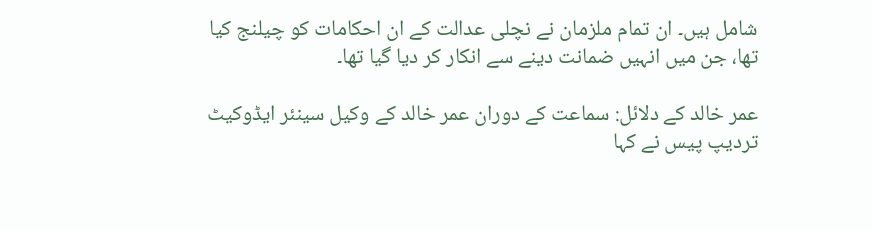شامل ہیں۔ ان تمام ملزمان نے نچلی عدالت کے ان احکامات کو چیلنج کیا تھا، جن میں انہیں ضمانت دینے سے انکار کر دیا گیا تھا۔

عمر خالد کے دلائل: سماعت کے دوران عمر خالد کے وکیل سینئر ایڈوکیٹ تردیپ پیس نے کہا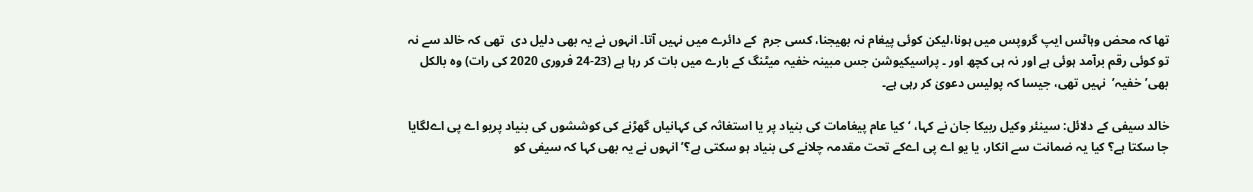تھا کہ محض وہاٹس ایپ گروپس میں ہونا،لیکن کوئی پیغام نہ بھیجنا، کسی جرم  کے دائرے میں نہیں آتا۔ انہوں نے یہ بھی دلیل دی  تھی کہ خالد سے نہ تو کوئی رقم برآمد ہوئی ہے اور نہ ہی کچھ اور ۔ پراسیکیوشن جس مبینہ خفیہ میٹنگ کے بارے میں بات کر رہا ہے (23-24 فروری 2020 کی رات) وہ بالکل بھی’خفیہ’  نہیں تھی، جیسا کہ پولیس دعویٰ کر رہی ہے۔

خالد سیفی کے دلائل: سینئر وکیل ربیکا جان نے کہا، ‘کیا عام پیغامات کی بنیاد پر یا استغاثہ کی کہانیاں گھڑنے کی کوششوں کی بنیاد پریو اے پی اےلگایا جا سکتا ہے؟ کیا یہ ضمانت سے انکار، یا یو اے پی اےکے تحت مقدمہ چلانے کی بنیاد ہو سکتی ہے؟’ انہوں نے یہ بھی کہا کہ سیفی کو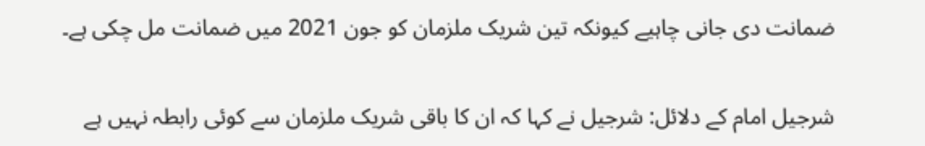ضمانت دی جانی چاہیے کیونکہ تین شریک ملزمان کو جون 2021 میں ضمانت مل چکی ہے۔

شرجیل امام کے دلائل: شرجیل نے کہا کہ ان کا باقی شریک ملزمان سے کوئی رابطہ نہیں ہے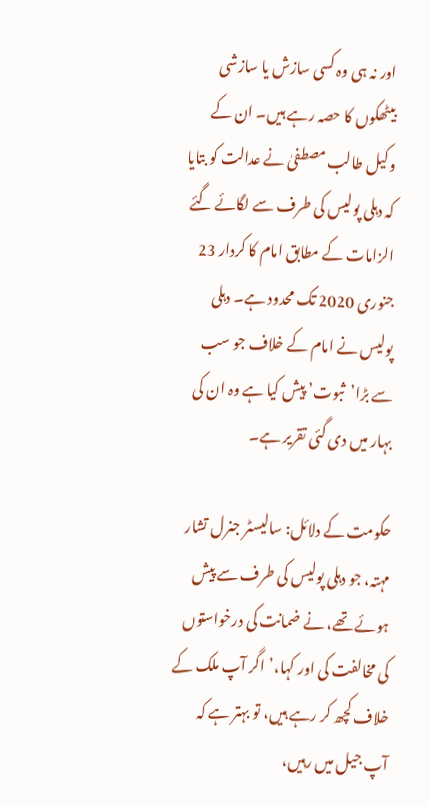اور نہ ہی وہ کسی سازش یا سازشی بیٹھکوں کا حصہ رہے ہیں۔ ان کے وکیل طالب مصطفیٰ نے عدالت کو بتایا کہ دہلی پولیس کی طرف سے لگائے گئے الزامات کے مطابق امام کا کردار 23 جنوری 2020 تک محدود ہے۔ دہلی پولیس نے امام کے خلاف جو سب سے بڑا’ثبوت’ پیش کیا ہے وہ ان کی بہار میں دی گئی تقریر ہے۔

حکومت کے دلائل: سالیسٹر جنرل تشار مہتہ، جو دہلی پولیس کی طرف سے پیش ہوئے تھے، نے ضمانت کی درخواستوں کی مخالفت کی اور کہا،’اگر آپ ملک کے خلاف کچھ کر رہے ہیں، تو بہتر ہے کہ آپ جیل میں رہیں،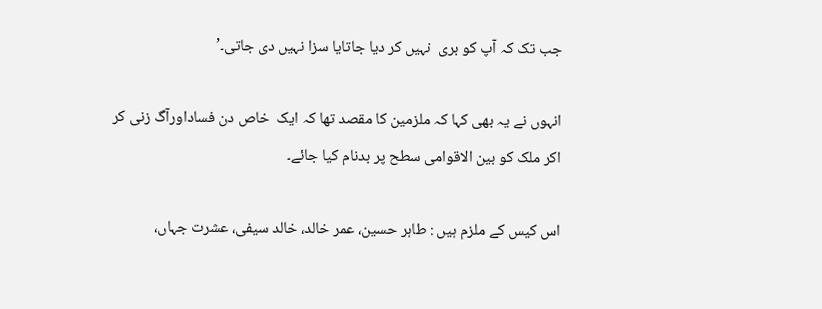جب تک کہ آپ کو بری  نہیں کر دیا جاتایا سزا نہیں دی جاتی۔’

انہوں نے یہ بھی کہا کہ ملزمین کا مقصد تھا کہ ایک  خاص دن فساداورآگ زنی کر اکر ملک کو بین الاقوامی سطح پر بدنام کیا جائے۔

اس کیس کے ملزم ہیں : طاہر حسین، عمر خالد، خالد سیفی، عشرت جہاں،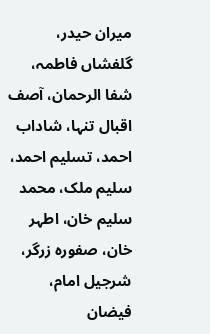میران حیدر، گلفشاں فاطمہ، شفا الرحمان، آصف اقبال تنہا، شاداب احمد، تسلیم احمد، سلیم ملک، محمد سلیم خان، اطہر خان، صفورہ زرگر، شرجیل امام، فیضان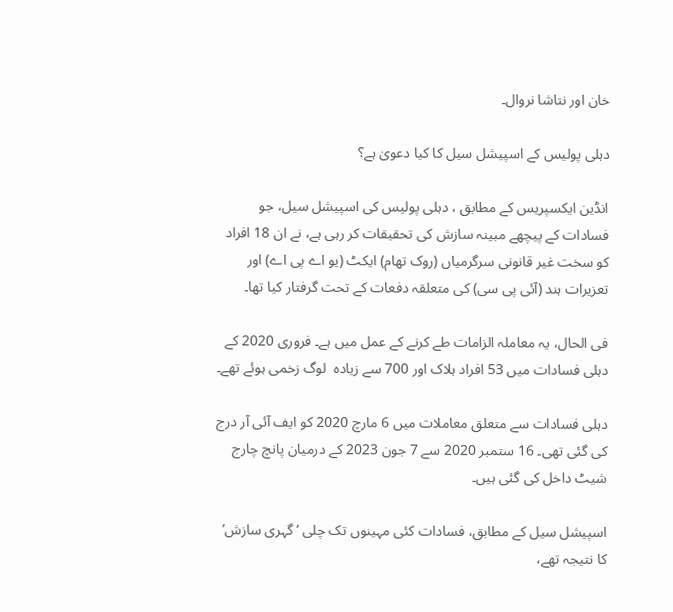خان اور نتاشا نروال۔

دہلی پولیس کے اسپیشل سیل کا کیا دعویٰ ہے؟

انڈین ایکسپریس کے مطابق ، دہلی پولیس کی اسپیشل سیل، جو فسادات کے پیچھے مبینہ سازش کی تحقیقات کر رہی ہے، نے ان 18 افراد کو سخت غیر قانونی سرگرمیاں (روک تھام) ایکٹ (یو اے پی اے) اور تعزیرات ہند (آئی پی سی) کی متعلقہ دفعات کے تحت گرفتار کیا تھا۔

فی الحال، یہ معاملہ الزامات طے کرنے کے عمل میں ہے۔ فروری 2020 کے دہلی فسادات میں 53 افراد ہلاک اور 700 سے زیادہ  لوگ زخمی ہوئے تھے۔

دہلی فسادات سے متعلق معاملات میں 6 مارچ 2020 کو ایف آئی آر درج کی گئی تھی۔ 16 ستمبر 2020 سے 7 جون 2023 کے درمیان پانچ چارج شیٹ داخل کی گئی ہیں۔

اسپیشل سیل کے مطابق، فسادات کئی مہینوں تک چلی ‘گہری سازش’ کا نتیجہ تھے،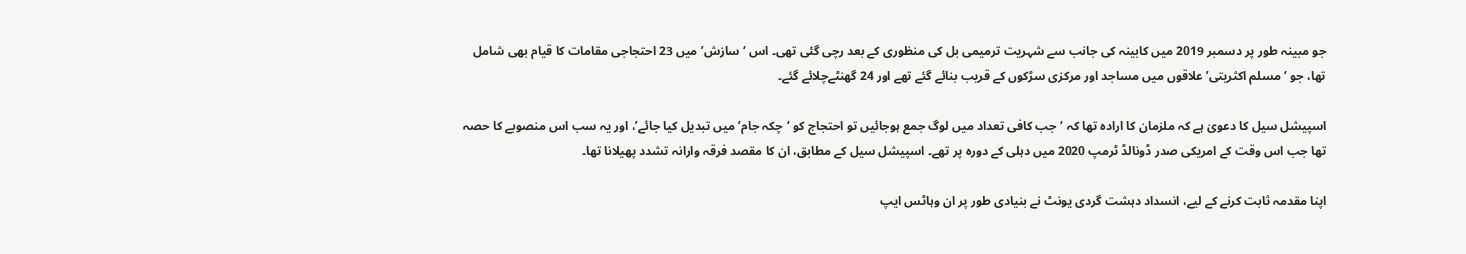جو مبینہ طور پر دسمبر 2019 میں کابینہ کی جانب سے شہریت ترمیمی بل کی منظوری کے بعد رچی گئی تھی۔ اس ‘سازش’ میں 23 احتجاجی مقامات کا قیام بھی شامل تھا، جو ‘مسلم اکثریتی’ علاقوں میں مساجد اور مرکزی سڑکوں کے قریب بنائے گئے تھے اور 24 گھنٹےچلائے گئے۔

اسپیشل سیل کا دعویٰ ہے کہ ملزمان کا ارادہ تھا کہ ‘جب کافی تعداد میں لوگ جمع ہوجائیں تو احتجاج کو ‘چکہ جام’ میں تبدیل کیا جائے’، اور یہ سب اس منصوبے کا حصہ تھا جب اس وقت کے امریکی صدر ڈونالڈ ٹرمپ 2020 میں دہلی کے دورہ پر تھے۔ اسپیشل سیل کے مطابق، ان کا مقصد فرقہ وارانہ تشدد پھیلانا تھا۔

اپنا مقدمہ ثابت کرنے کے لیے، انسداد دہشت گردی یونٹ نے بنیادی طور پر ان وہاٹس ایپ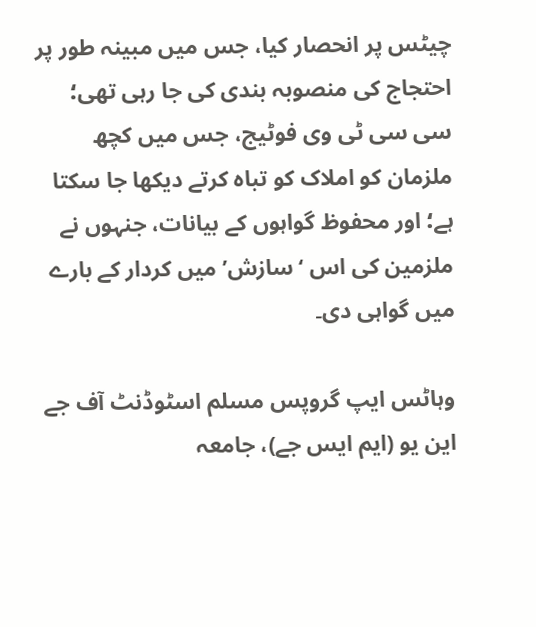چیٹس پر انحصار کیا، جس میں مبینہ طور پر احتجاج کی منصوبہ بندی کی جا رہی تھی؛ سی سی ٹی وی فوٹیج، جس میں کچھ ملزمان کو املاک کو تباہ کرتے دیکھا جا سکتا ہے؛ اور محفوظ گواہوں کے بیانات، جنہوں نے ملزمین کی اس ‘سازش’ میں کردار کے بارے میں گواہی دی۔

وہاٹس ایپ گروپس مسلم اسٹوڈنٹ آف جے این یو (ایم ایس جے)، جامعہ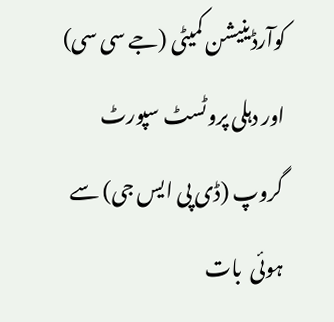کوآرڈینیشن کمیٹی (جے سی سی) اور دہلی پروٹسٹ سپورٹ گروپ (ڈی پی ایس جی) سے ہوئی  بات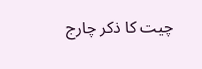چیت کا ذکر چارج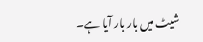شیٹ میں بار بار آیا ہے۔